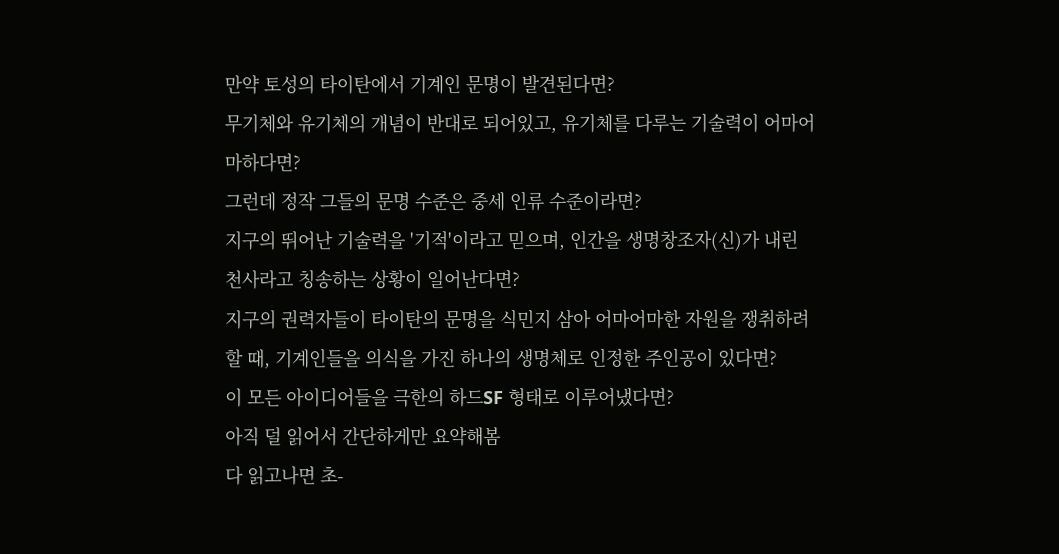만약 토성의 타이탄에서 기계인 문명이 발견된다면?
무기체와 유기체의 개념이 반대로 되어있고, 유기체를 다루는 기술력이 어마어마하다면?
그런데 정작 그들의 문명 수준은 중세 인류 수준이라면?
지구의 뛰어난 기술력을 '기적'이라고 믿으며, 인간을 생명창조자(신)가 내린 천사라고 칭송하는 상황이 일어난다면?
지구의 권력자들이 타이탄의 문명을 식민지 삼아 어마어마한 자원을 쟁취하려 할 때, 기계인들을 의식을 가진 하나의 생명체로 인정한 주인공이 있다면?
이 모든 아이디어들을 극한의 하드SF 형태로 이루어냈다면?
아직 덜 읽어서 간단하게만 요약해봄
다 읽고나면 초-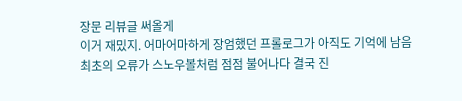장문 리뷰글 써올게
이거 재밌지. 어마어마하게 장엄했던 프롤로그가 아직도 기억에 남음
최초의 오류가 스노우볼처럼 점점 불어나다 결국 진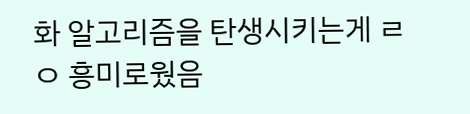화 알고리즘을 탄생시키는게 ㄹㅇ 흥미로웠음